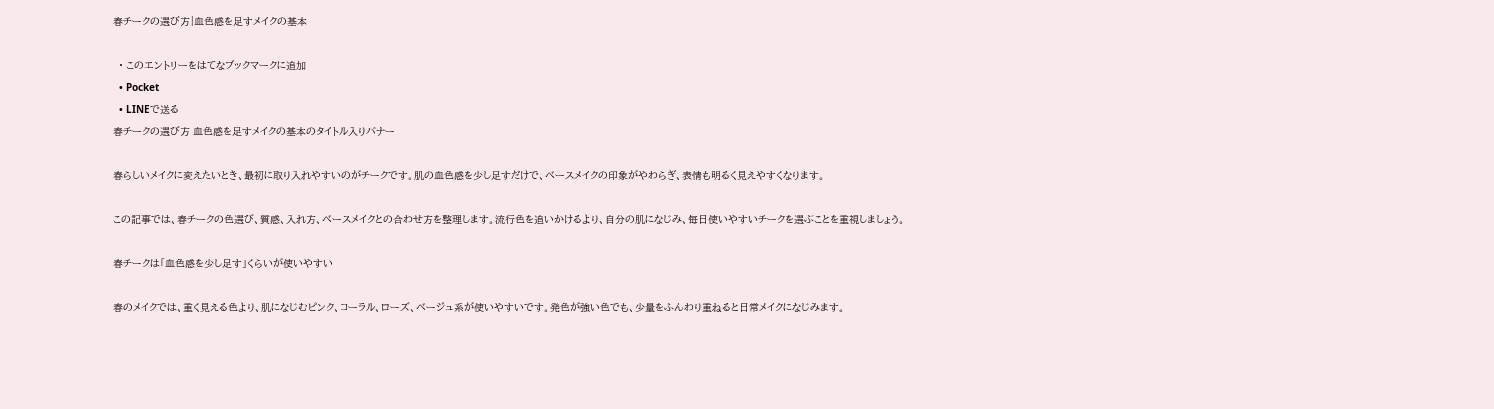春チークの選び方|血色感を足すメイクの基本

  • このエントリーをはてなブックマークに追加
  • Pocket
  • LINEで送る
春チークの選び方 血色感を足すメイクの基本のタイトル入りバナー

春らしいメイクに変えたいとき、最初に取り入れやすいのがチークです。肌の血色感を少し足すだけで、ベースメイクの印象がやわらぎ、表情も明るく見えやすくなります。

この記事では、春チークの色選び、質感、入れ方、ベースメイクとの合わせ方を整理します。流行色を追いかけるより、自分の肌になじみ、毎日使いやすいチークを選ぶことを重視しましょう。

春チークは「血色感を少し足す」くらいが使いやすい

春のメイクでは、重く見える色より、肌になじむピンク、コーラル、ローズ、ベージュ系が使いやすいです。発色が強い色でも、少量をふんわり重ねると日常メイクになじみます。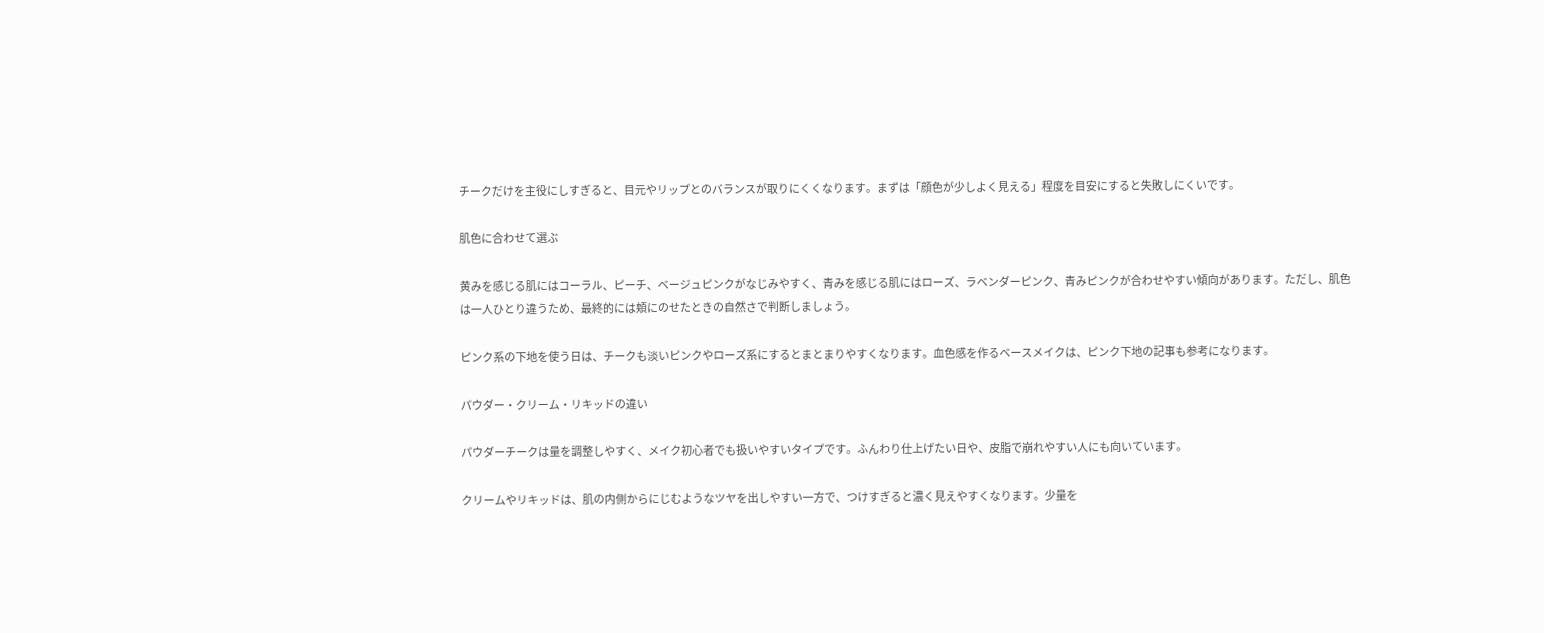チークだけを主役にしすぎると、目元やリップとのバランスが取りにくくなります。まずは「顔色が少しよく見える」程度を目安にすると失敗しにくいです。

肌色に合わせて選ぶ

黄みを感じる肌にはコーラル、ピーチ、ベージュピンクがなじみやすく、青みを感じる肌にはローズ、ラベンダーピンク、青みピンクが合わせやすい傾向があります。ただし、肌色は一人ひとり違うため、最終的には頬にのせたときの自然さで判断しましょう。

ピンク系の下地を使う日は、チークも淡いピンクやローズ系にするとまとまりやすくなります。血色感を作るベースメイクは、ピンク下地の記事も参考になります。

パウダー・クリーム・リキッドの違い

パウダーチークは量を調整しやすく、メイク初心者でも扱いやすいタイプです。ふんわり仕上げたい日や、皮脂で崩れやすい人にも向いています。

クリームやリキッドは、肌の内側からにじむようなツヤを出しやすい一方で、つけすぎると濃く見えやすくなります。少量を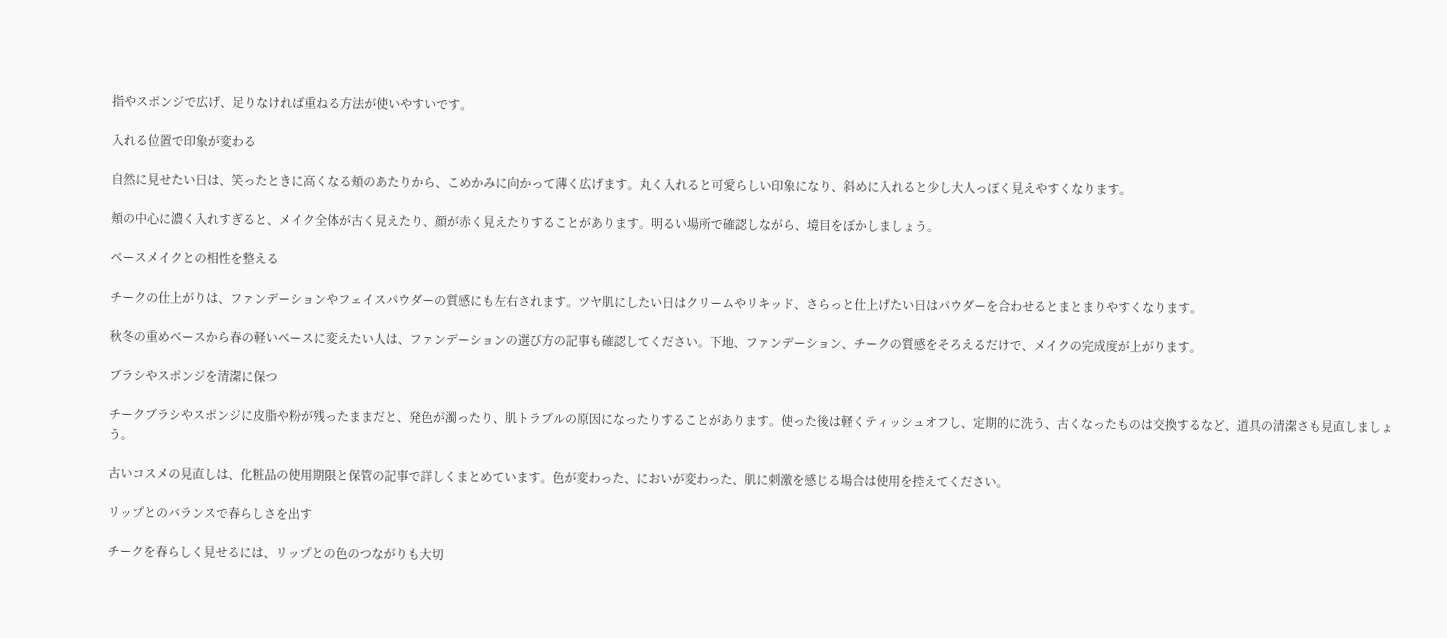指やスポンジで広げ、足りなければ重ねる方法が使いやすいです。

入れる位置で印象が変わる

自然に見せたい日は、笑ったときに高くなる頬のあたりから、こめかみに向かって薄く広げます。丸く入れると可愛らしい印象になり、斜めに入れると少し大人っぽく見えやすくなります。

頬の中心に濃く入れすぎると、メイク全体が古く見えたり、顔が赤く見えたりすることがあります。明るい場所で確認しながら、境目をぼかしましょう。

ベースメイクとの相性を整える

チークの仕上がりは、ファンデーションやフェイスパウダーの質感にも左右されます。ツヤ肌にしたい日はクリームやリキッド、さらっと仕上げたい日はパウダーを合わせるとまとまりやすくなります。

秋冬の重めベースから春の軽いベースに変えたい人は、ファンデーションの選び方の記事も確認してください。下地、ファンデーション、チークの質感をそろえるだけで、メイクの完成度が上がります。

ブラシやスポンジを清潔に保つ

チークブラシやスポンジに皮脂や粉が残ったままだと、発色が濁ったり、肌トラブルの原因になったりすることがあります。使った後は軽くティッシュオフし、定期的に洗う、古くなったものは交換するなど、道具の清潔さも見直しましょう。

古いコスメの見直しは、化粧品の使用期限と保管の記事で詳しくまとめています。色が変わった、においが変わった、肌に刺激を感じる場合は使用を控えてください。

リップとのバランスで春らしさを出す

チークを春らしく見せるには、リップとの色のつながりも大切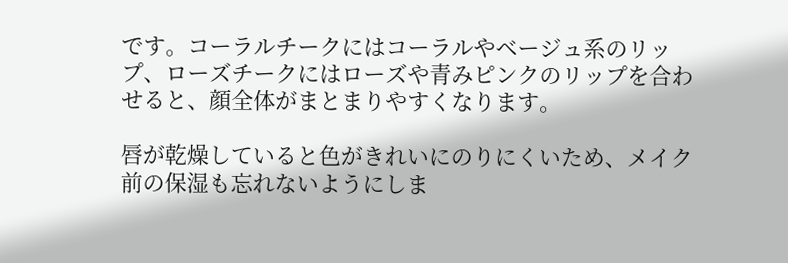です。コーラルチークにはコーラルやベージュ系のリップ、ローズチークにはローズや青みピンクのリップを合わせると、顔全体がまとまりやすくなります。

唇が乾燥していると色がきれいにのりにくいため、メイク前の保湿も忘れないようにしま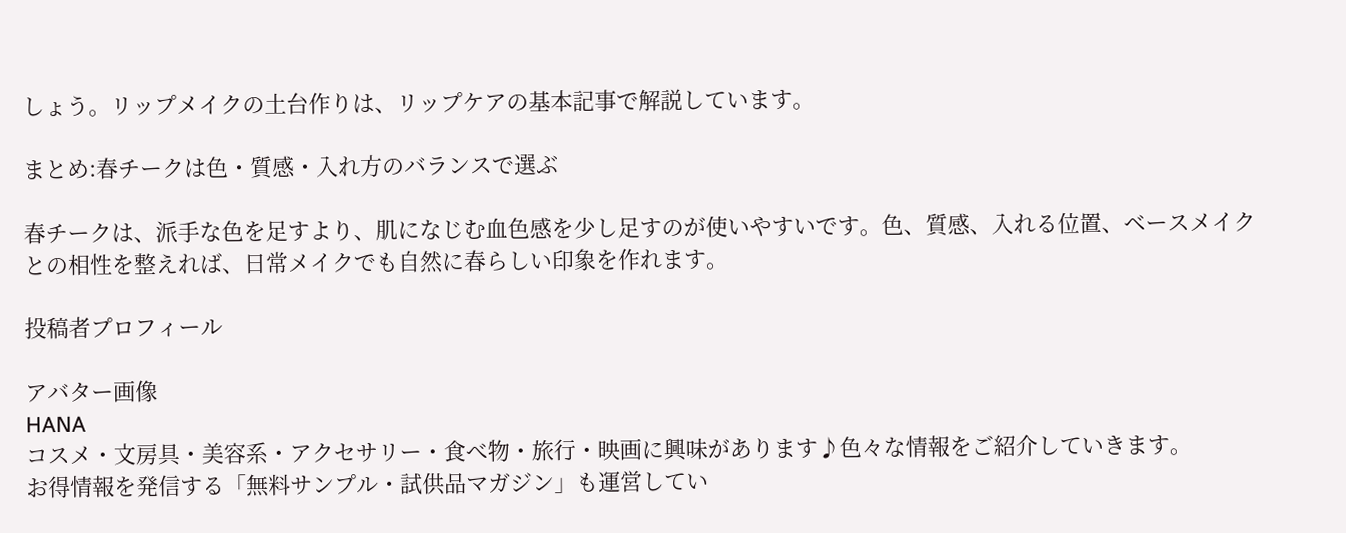しょう。リップメイクの土台作りは、リップケアの基本記事で解説しています。

まとめ:春チークは色・質感・入れ方のバランスで選ぶ

春チークは、派手な色を足すより、肌になじむ血色感を少し足すのが使いやすいです。色、質感、入れる位置、ベースメイクとの相性を整えれば、日常メイクでも自然に春らしい印象を作れます。

投稿者プロフィール

アバター画像
HANA
コスメ・文房具・美容系・アクセサリー・食べ物・旅行・映画に興味があります♪色々な情報をご紹介していきます。
お得情報を発信する「無料サンプル・試供品マガジン」も運営してい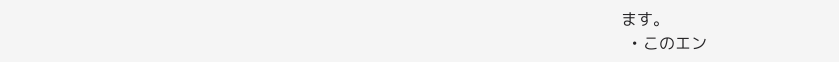ます。
  • このエン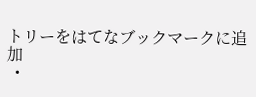トリーをはてなブックマークに追加
  •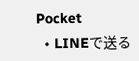Pocket
  • LINEで送る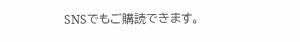SNSでもご購読できます。